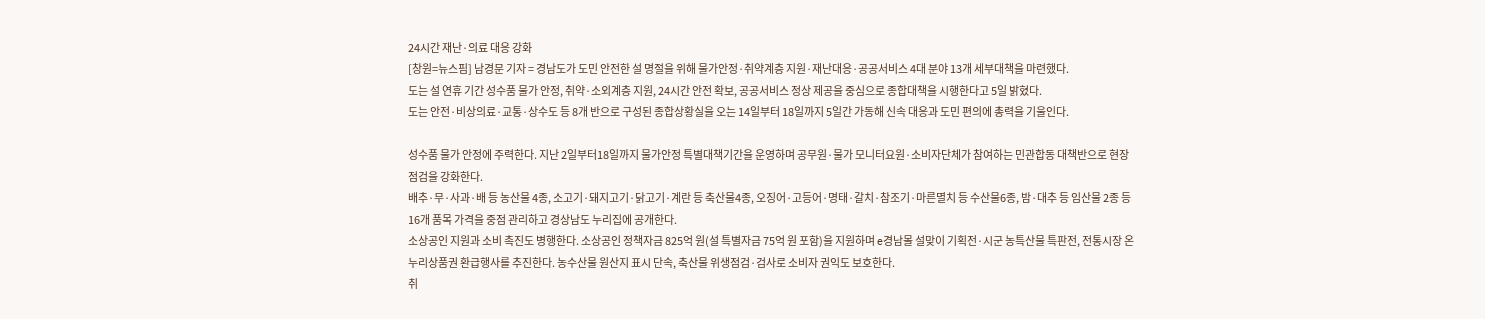24시간 재난·의료 대응 강화
[창원=뉴스핌] 남경문 기자 = 경남도가 도민 안전한 설 명절을 위해 물가안정·취약계층 지원·재난대응·공공서비스 4대 분야 13개 세부대책을 마련했다.
도는 설 연휴 기간 성수품 물가 안정, 취약·소외계층 지원, 24시간 안전 확보, 공공서비스 정상 제공을 중심으로 종합대책을 시행한다고 5일 밝혔다.
도는 안전·비상의료·교통·상수도 등 8개 반으로 구성된 종합상황실을 오는 14일부터 18일까지 5일간 가동해 신속 대응과 도민 편의에 총력을 기울인다.

성수품 물가 안정에 주력한다. 지난 2일부터18일까지 물가안정 특별대책기간을 운영하며 공무원·물가 모니터요원·소비자단체가 참여하는 민관합동 대책반으로 현장점검을 강화한다.
배추·무·사과·배 등 농산물 4종, 소고기·돼지고기·닭고기·계란 등 축산물4종, 오징어·고등어·명태·갈치·참조기·마른멸치 등 수산물6종, 밤·대추 등 임산물 2종 등 16개 품목 가격을 중점 관리하고 경상남도 누리집에 공개한다.
소상공인 지원과 소비 촉진도 병행한다. 소상공인 정책자금 825억 원(설 특별자금 75억 원 포함)을 지원하며 e경남몰 설맞이 기획전·시군 농특산물 특판전, 전통시장 온누리상품권 환급행사를 추진한다. 농수산물 원산지 표시 단속, 축산물 위생점검·검사로 소비자 권익도 보호한다.
취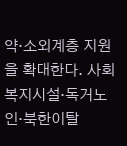약·소외계층 지원을 확대한다. 사회복지시설·독거노인·북한이탈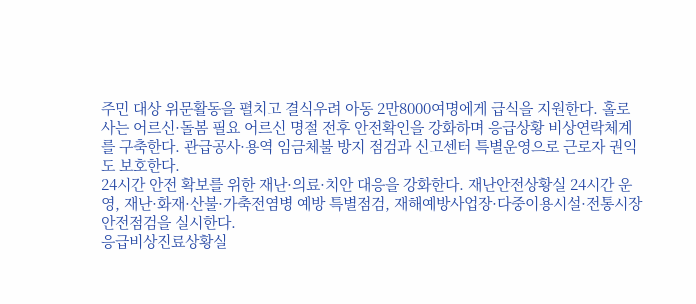주민 대상 위문활동을 펼치고 결식우려 아동 2만8000여명에게 급식을 지원한다. 홀로 사는 어르신·돌봄 필요 어르신 명절 전후 안전확인을 강화하며 응급상황 비상연락체계를 구축한다. 관급공사·용역 임금체불 방지 점검과 신고센터 특별운영으로 근로자 권익도 보호한다.
24시간 안전 확보를 위한 재난·의료·치안 대응을 강화한다. 재난안전상황실 24시간 운영, 재난·화재·산불·가축전염병 예방 특별점검, 재해예방사업장·다중이용시설·전통시장 안전점검을 실시한다.
응급비상진료상황실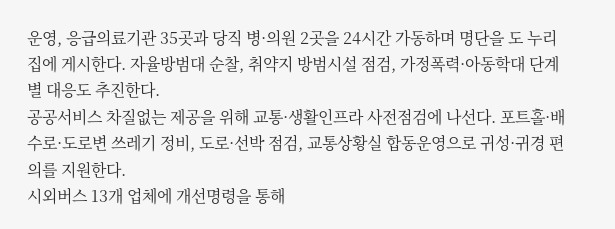운영, 응급의료기관 35곳과 당직 병·의원 2곳을 24시간 가동하며 명단을 도 누리집에 게시한다. 자율방범대 순찰, 취약지 방범시설 점검, 가정폭력·아동학대 단계별 대응도 추진한다.
공공서비스 차질없는 제공을 위해 교통·생활인프라 사전점검에 나선다. 포트홀·배수로·도로변 쓰레기 정비, 도로·선박 점검, 교통상황실 합동운영으로 귀성·귀경 편의를 지원한다.
시외버스 13개 업체에 개선명령을 통해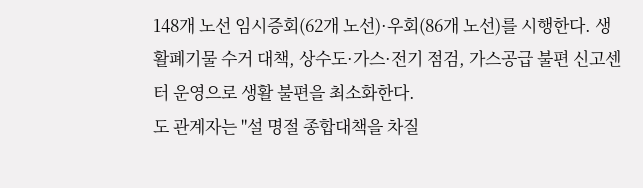148개 노선 임시증회(62개 노선)·우회(86개 노선)를 시행한다. 생활폐기물 수거 대책, 상수도·가스·전기 점검, 가스공급 불편 신고센터 운영으로 생활 불편을 최소화한다.
도 관계자는 "설 명절 종합대책을 차질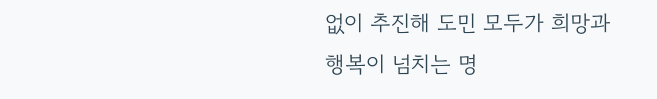없이 추진해 도민 모두가 희망과 행복이 넘치는 명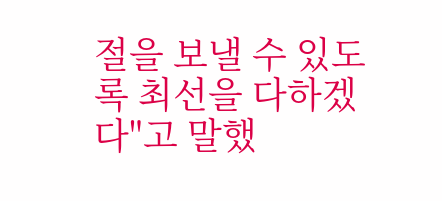절을 보낼 수 있도록 최선을 다하겠다"고 말했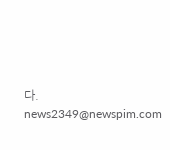다.
news2349@newspim.com